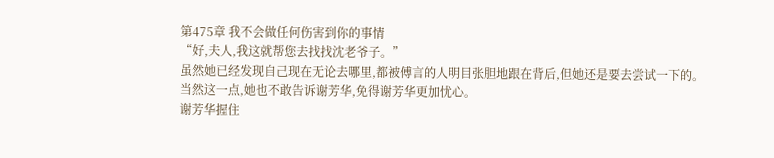第475章 我不会做任何伤害到你的事情
“好,夫人,我这就帮您去找找沈老爷子。”
虽然她已经发现自己现在无论去哪里,都被傅言的人明目张胆地跟在背后,但她还是要去尝试一下的。
当然这一点,她也不敢告诉谢芳华,免得谢芳华更加忧心。
谢芳华握住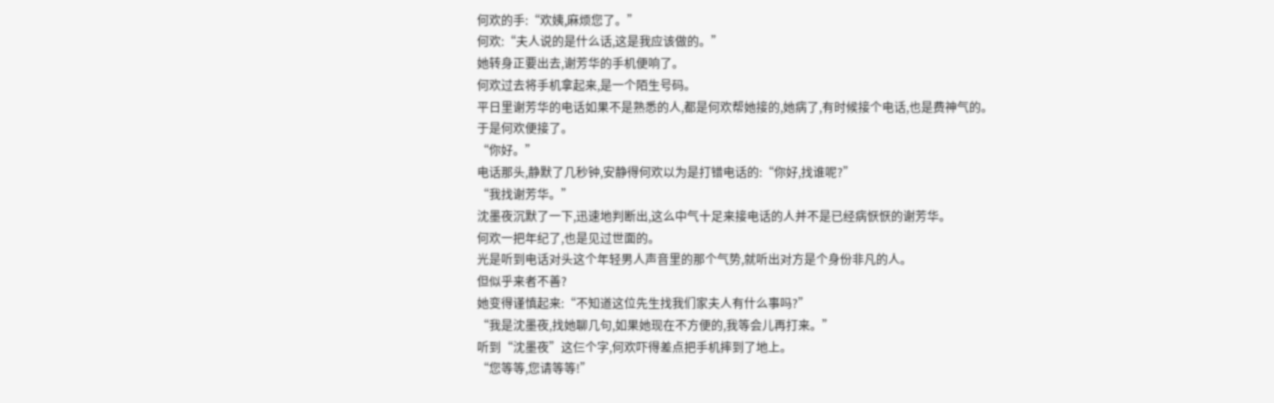何欢的手:“欢姨,麻烦您了。”
何欢:“夫人说的是什么话,这是我应该做的。”
她转身正要出去,谢芳华的手机便响了。
何欢过去将手机拿起来,是一个陌生号码。
平日里谢芳华的电话如果不是熟悉的人,都是何欢帮她接的,她病了,有时候接个电话,也是费神气的。
于是何欢便接了。
“你好。”
电话那头,静默了几秒钟,安静得何欢以为是打错电话的:“你好,找谁呢?”
“我找谢芳华。”
沈墨夜沉默了一下,迅速地判断出,这么中气十足来接电话的人并不是已经病恹恹的谢芳华。
何欢一把年纪了,也是见过世面的。
光是听到电话对头这个年轻男人声音里的那个气势,就听出对方是个身份非凡的人。
但似乎来者不善?
她变得谨慎起来:“不知道这位先生找我们家夫人有什么事吗?”
“我是沈墨夜,找她聊几句,如果她现在不方便的,我等会儿再打来。”
听到“沈墨夜”这仨个字,何欢吓得差点把手机摔到了地上。
“您等等,您请等等!”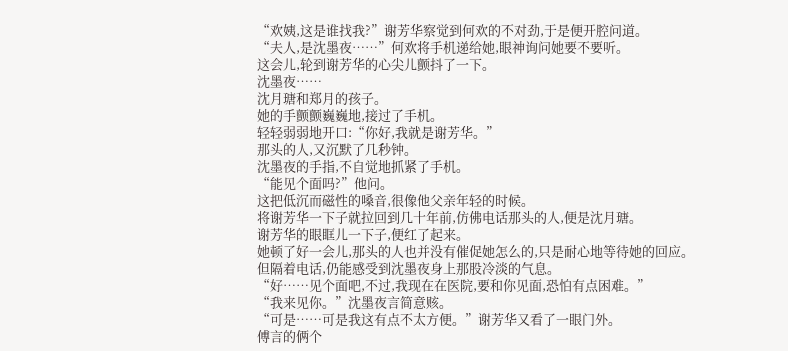“欢姨,这是谁找我?”谢芳华察觉到何欢的不对劲,于是便开腔问道。
“夫人,是沈墨夜……”何欢将手机递给她,眼神询问她要不要听。
这会儿,轮到谢芳华的心尖儿颤抖了一下。
沈墨夜……
沈月瑭和郑月的孩子。
她的手颤颤巍巍地,接过了手机。
轻轻弱弱地开口:“你好,我就是谢芳华。”
那头的人,又沉默了几秒钟。
沈墨夜的手指,不自觉地抓紧了手机。
“能见个面吗?”他问。
这把低沉而磁性的嗓音,很像他父亲年轻的时候。
将谢芳华一下子就拉回到几十年前,仿佛电话那头的人,便是沈月瑭。
谢芳华的眼眶儿一下子,便红了起来。
她顿了好一会儿,那头的人也并没有催促她怎么的,只是耐心地等待她的回应。
但隔着电话,仍能感受到沈墨夜身上那股冷淡的气息。
“好……见个面吧,不过,我现在在医院,要和你见面,恐怕有点困难。”
“我来见你。”沈墨夜言简意赅。
“可是……可是我这有点不太方便。”谢芳华又看了一眼门外。
傅言的俩个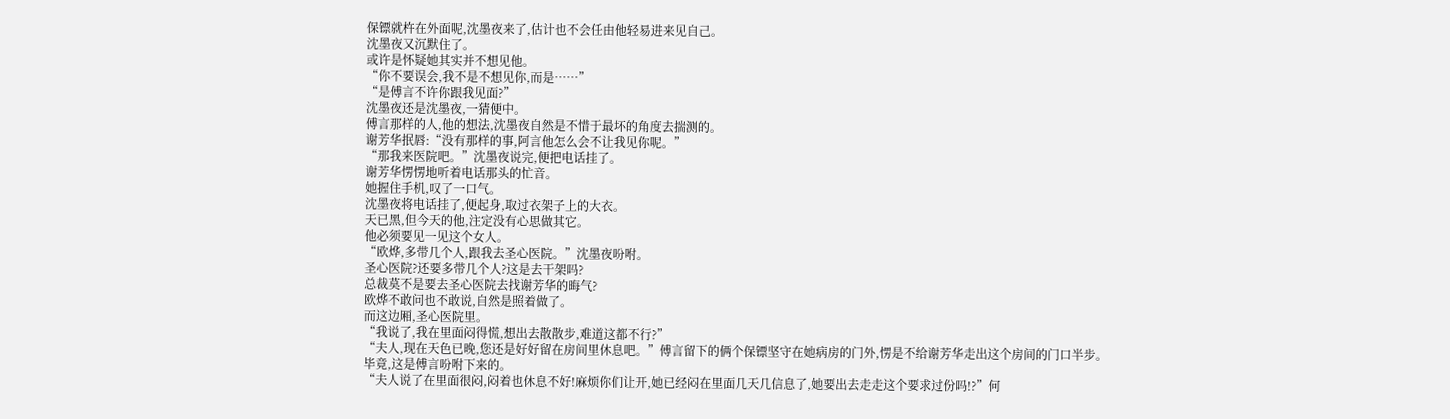保镖就杵在外面呢,沈墨夜来了,估计也不会任由他轻易进来见自己。
沈墨夜又沉默住了。
或许是怀疑她其实并不想见他。
“你不要误会,我不是不想见你,而是……”
“是傅言不许你跟我见面?”
沈墨夜还是沈墨夜,一猜便中。
傅言那样的人,他的想法,沈墨夜自然是不惜于最坏的角度去揣测的。
谢芳华抿唇:“没有那样的事,阿言他怎么会不让我见你呢。”
“那我来医院吧。”沈墨夜说完,便把电话挂了。
谢芳华愣愣地听着电话那头的忙音。
她握住手机,叹了一口气。
沈墨夜将电话挂了,便起身,取过衣架子上的大衣。
天已黑,但今天的他,注定没有心思做其它。
他必须要见一见这个女人。
“欧烨,多带几个人,跟我去圣心医院。”沈墨夜吩咐。
圣心医院?还要多带几个人?这是去干架吗?
总裁莫不是要去圣心医院去找谢芳华的晦气?
欧烨不敢问也不敢说,自然是照着做了。
而这边厢,圣心医院里。
“我说了,我在里面闷得慌,想出去散散步,难道这都不行?”
“夫人,现在天色已晚,您还是好好留在房间里休息吧。”傅言留下的俩个保镖坚守在她病房的门外,愣是不给谢芳华走出这个房间的门口半步。
毕竟,这是傅言吩咐下来的。
“夫人说了在里面很闷,闷着也休息不好!麻烦你们让开,她已经闷在里面几天几信息了,她要出去走走这个要求过份吗!?”何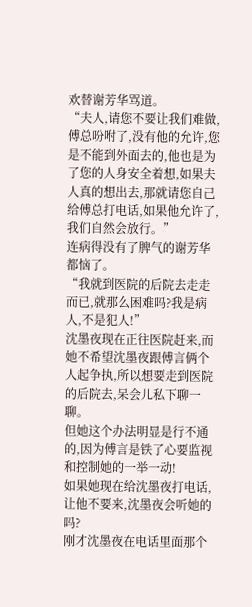欢替谢芳华骂道。
“夫人,请您不要让我们难做,傅总吩咐了,没有他的允许,您是不能到外面去的,他也是为了您的人身安全着想,如果夫人真的想出去,那就请您自己给傅总打电话,如果他允许了,我们自然会放行。”
连病得没有了脾气的谢芳华都恼了。
“我就到医院的后院去走走而已,就那么困难吗?我是病人,不是犯人!”
沈墨夜现在正往医院赶来,而她不希望沈墨夜跟傅言俩个人起争执,所以想要走到医院的后院去,呆会儿私下聊一聊。
但她这个办法明显是行不通的,因为傅言是铁了心要监视和控制她的一举一动!
如果她现在给沈墨夜打电话,让他不要来,沈墨夜会听她的吗?
刚才沈墨夜在电话里面那个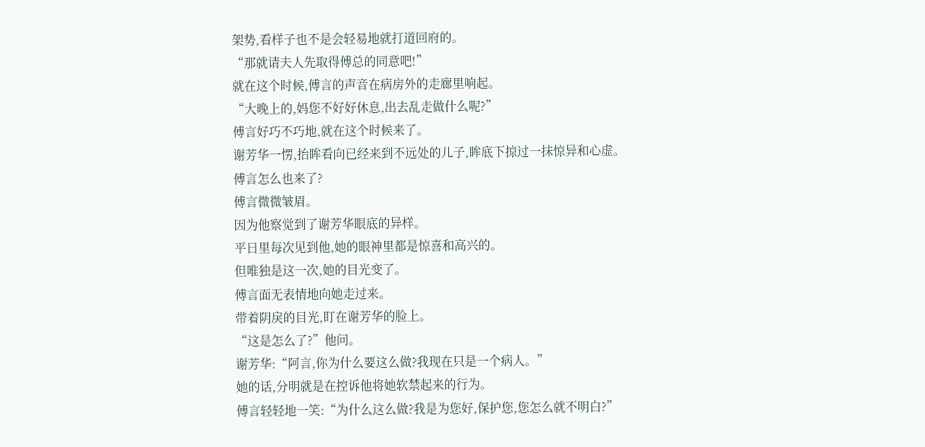架势,看样子也不是会轻易地就打道回府的。
“那就请夫人先取得傅总的同意吧!”
就在这个时候,傅言的声音在病房外的走廊里响起。
“大晚上的,妈您不好好休息,出去乱走做什么呢?”
傅言好巧不巧地,就在这个时候来了。
谢芳华一愣,抬眸看向已经来到不远处的儿子,眸底下掠过一抹惊异和心虚。
傅言怎么也来了?
傅言微微皱眉。
因为他察觉到了谢芳华眼底的异样。
平日里每次见到他,她的眼神里都是惊喜和高兴的。
但唯独是这一次,她的目光变了。
傅言面无表情地向她走过来。
带着阴戾的目光,盯在谢芳华的脸上。
“这是怎么了?”他问。
谢芳华:“阿言,你为什么要这么做?我现在只是一个病人。”
她的话,分明就是在控诉他将她软禁起来的行为。
傅言轻轻地一笑:“为什么这么做?我是为您好,保护您,您怎么就不明白?”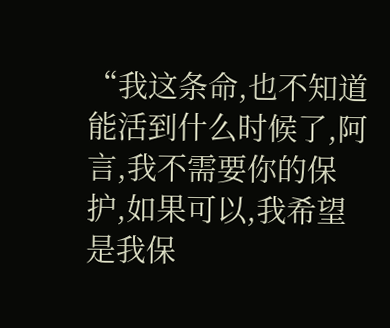“我这条命,也不知道能活到什么时候了,阿言,我不需要你的保护,如果可以,我希望是我保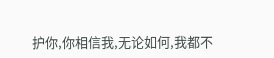护你,你相信我,无论如何,我都不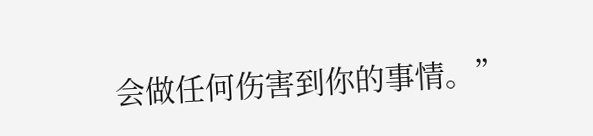会做任何伤害到你的事情。”